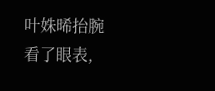叶姝晞抬腕看了眼表,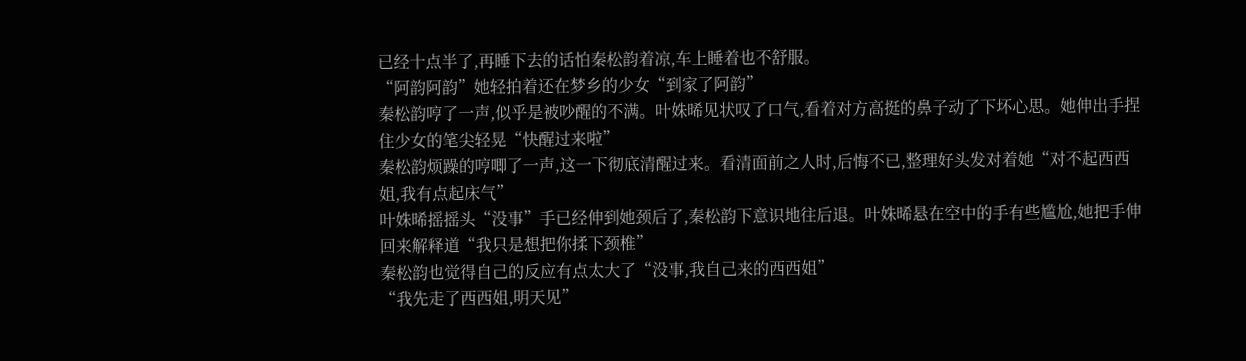已经十点半了,再睡下去的话怕秦松韵着凉,车上睡着也不舒服。
“阿韵阿韵”她轻拍着还在梦乡的少女“到家了阿韵”
秦松韵哼了一声,似乎是被吵醒的不满。叶姝晞见状叹了口气,看着对方高挺的鼻子动了下坏心思。她伸出手捏住少女的笔尖轻晃“快醒过来啦”
秦松韵烦躁的哼唧了一声,这一下彻底清醒过来。看清面前之人时,后悔不已,整理好头发对着她“对不起西西姐,我有点起床气”
叶姝晞摇摇头“没事”手已经伸到她颈后了,秦松韵下意识地往后退。叶姝晞悬在空中的手有些尴尬,她把手伸回来解释道“我只是想把你揉下颈椎”
秦松韵也觉得自己的反应有点太大了“没事,我自己来的西西姐”
“我先走了西西姐,明天见”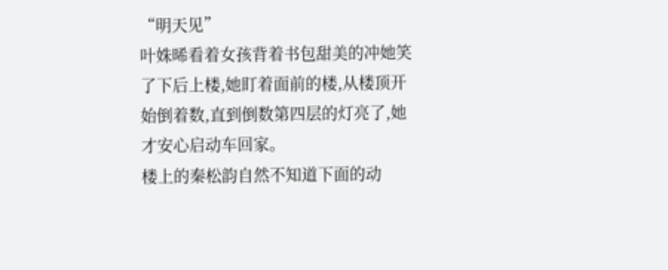“明天见”
叶姝晞看着女孩背着书包甜美的冲她笑了下后上楼,她盯着面前的楼,从楼顶开始倒着数,直到倒数第四层的灯亮了,她才安心启动车回家。
楼上的秦松韵自然不知道下面的动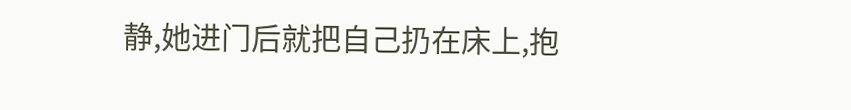静,她进门后就把自己扔在床上,抱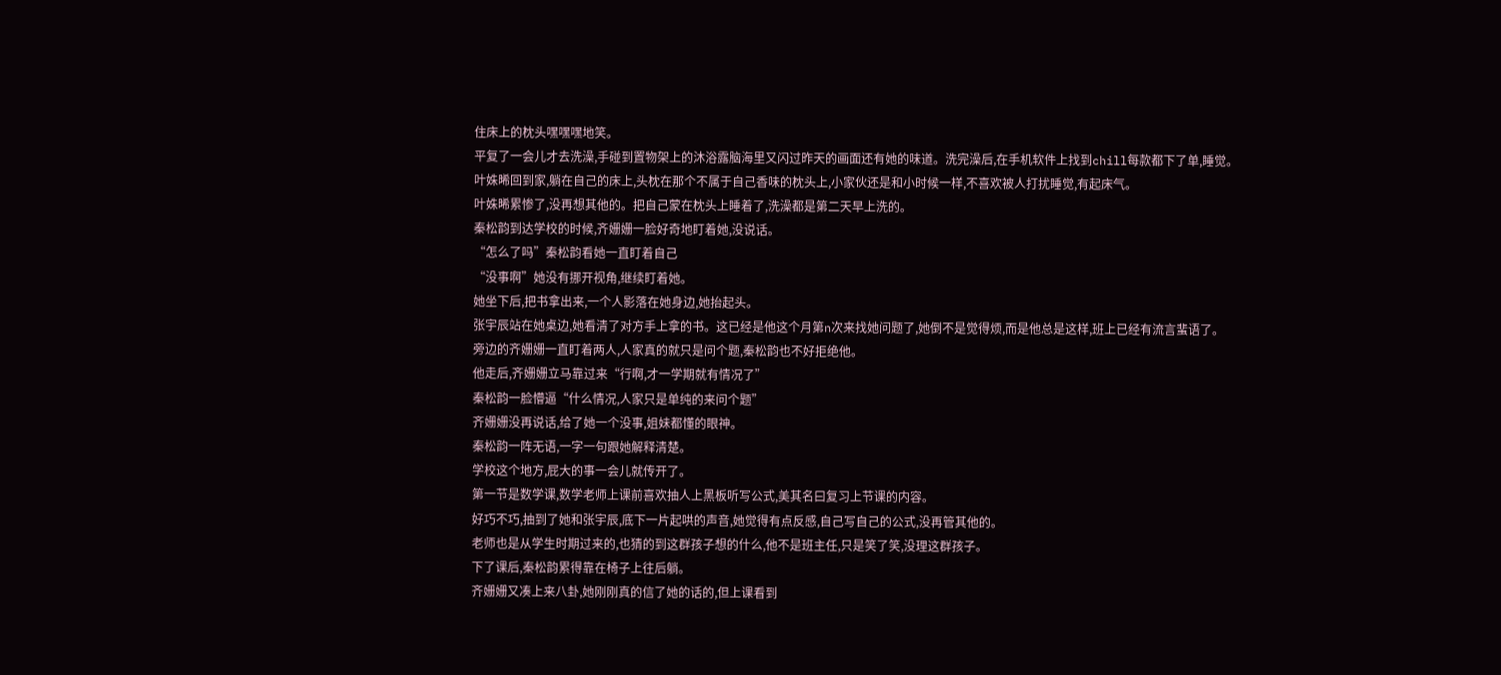住床上的枕头嘿嘿嘿地笑。
平复了一会儿才去洗澡,手碰到置物架上的沐浴露脑海里又闪过昨天的画面还有她的味道。洗完澡后,在手机软件上找到chill每款都下了单,睡觉。
叶姝晞回到家,躺在自己的床上,头枕在那个不属于自己香味的枕头上,小家伙还是和小时候一样,不喜欢被人打扰睡觉,有起床气。
叶姝晞累惨了,没再想其他的。把自己蒙在枕头上睡着了,洗澡都是第二天早上洗的。
秦松韵到达学校的时候,齐姗姗一脸好奇地盯着她,没说话。
“怎么了吗”秦松韵看她一直盯着自己
“没事啊”她没有挪开视角,继续盯着她。
她坐下后,把书拿出来,一个人影落在她身边,她抬起头。
张宇辰站在她桌边,她看清了对方手上拿的书。这已经是他这个月第n次来找她问题了,她倒不是觉得烦,而是他总是这样,班上已经有流言蜚语了。
旁边的齐姗姗一直盯着两人,人家真的就只是问个题,秦松韵也不好拒绝他。
他走后,齐姗姗立马靠过来“行啊,才一学期就有情况了”
秦松韵一脸懵逼“什么情况,人家只是单纯的来问个题”
齐姗姗没再说话,给了她一个没事,姐妹都懂的眼神。
秦松韵一阵无语,一字一句跟她解释清楚。
学校这个地方,屁大的事一会儿就传开了。
第一节是数学课,数学老师上课前喜欢抽人上黑板听写公式,美其名曰复习上节课的内容。
好巧不巧,抽到了她和张宇辰,底下一片起哄的声音,她觉得有点反感,自己写自己的公式,没再管其他的。
老师也是从学生时期过来的,也猜的到这群孩子想的什么,他不是班主任,只是笑了笑,没理这群孩子。
下了课后,秦松韵累得靠在椅子上往后躺。
齐姗姗又凑上来八卦,她刚刚真的信了她的话的,但上课看到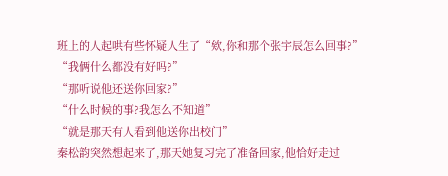班上的人起哄有些怀疑人生了“欸,你和那个张宇辰怎么回事?”
“我俩什么都没有好吗?”
“那听说他还送你回家?”
“什么时候的事?我怎么不知道”
“就是那天有人看到他送你出校门”
秦松韵突然想起来了,那天她复习完了准备回家,他恰好走过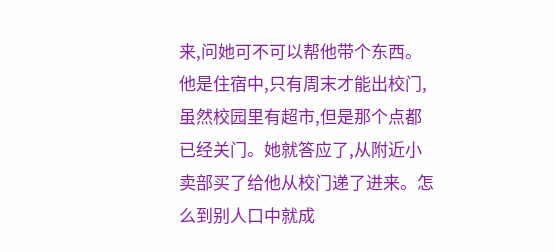来,问她可不可以帮他带个东西。他是住宿中,只有周末才能出校门,虽然校园里有超市,但是那个点都已经关门。她就答应了,从附近小卖部买了给他从校门递了进来。怎么到别人口中就成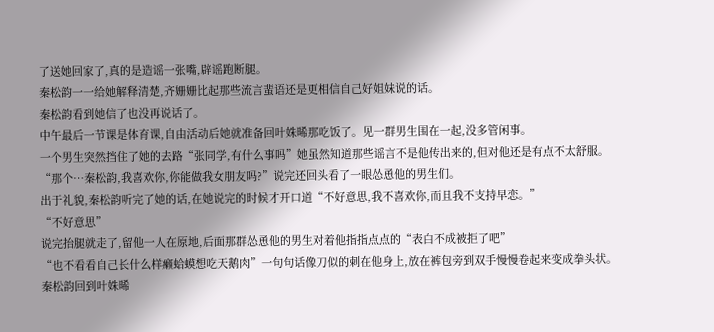了送她回家了,真的是造谣一张嘴,辟谣跑断腿。
秦松韵一一给她解释清楚,齐姗姗比起那些流言蜚语还是更相信自己好姐妹说的话。
秦松韵看到她信了也没再说话了。
中午最后一节课是体育课,自由活动后她就准备回叶姝晞那吃饭了。见一群男生围在一起,没多管闲事。
一个男生突然挡住了她的去路“张同学,有什么事吗”她虽然知道那些谣言不是他传出来的,但对他还是有点不太舒服。
“那个…秦松韵,我喜欢你,你能做我女朋友吗?”说完还回头看了一眼怂恿他的男生们。
出于礼貌,秦松韵听完了她的话,在她说完的时候才开口道“不好意思,我不喜欢你,而且我不支持早恋。”
“不好意思”
说完抬腿就走了,留他一人在原地,后面那群怂恿他的男生对着他指指点点的“表白不成被拒了吧”
“也不看看自己长什么样癞蛤蟆想吃天鹅肉”一句句话像刀似的刺在他身上,放在裤包旁到双手慢慢卷起来变成拳头状。
秦松韵回到叶姝晞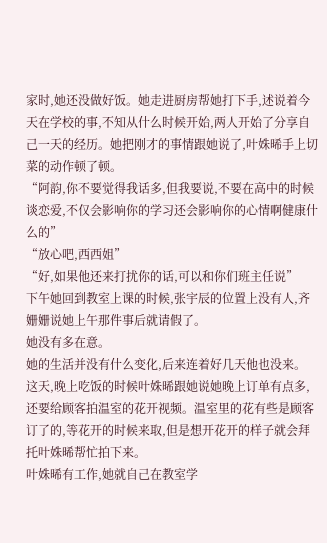家时,她还没做好饭。她走进厨房帮她打下手,述说着今天在学校的事,不知从什么时候开始,两人开始了分享自己一天的经历。她把刚才的事情跟她说了,叶姝晞手上切菜的动作顿了顿。
“阿韵,你不要觉得我话多,但我要说,不要在高中的时候谈恋爱,不仅会影响你的学习还会影响你的心情啊健康什么的”
“放心吧,西西姐”
“好,如果他还来打扰你的话,可以和你们班主任说”
下午她回到教室上课的时候,张宇辰的位置上没有人,齐姗姗说她上午那件事后就请假了。
她没有多在意。
她的生活并没有什么变化,后来连着好几天他也没来。
这天,晚上吃饭的时候叶姝晞跟她说她晚上订单有点多,还要给顾客拍温室的花开视频。温室里的花有些是顾客订了的,等花开的时候来取,但是想开花开的样子就会拜托叶姝晞帮忙拍下来。
叶姝晞有工作,她就自己在教室学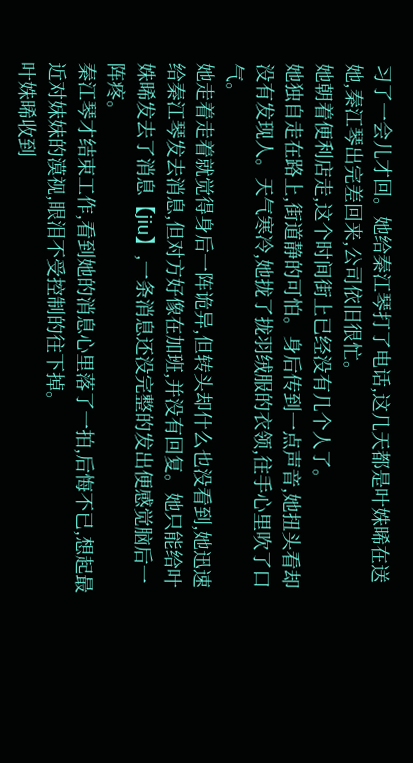习了一会儿才回。她给秦江琴打了电话,这几天都是叶姝晞在送她,秦江琴出完差回来,公司依旧很忙。
她朝着便利店走,这个时间街上已经没有几个人了。
她独自走在路上,街道静的可怕。身后传到一点声音,她扭头看却没有发现人。天气寒冷,她拢了拢羽绒服的衣领,往手心里吹了口气。
她走着走着就觉得身后一阵诡异,但转头却什么也没看到,她迅速给秦江琴发去消息,但对方好像在加班,并没有回复。她只能给叶姝晞发去了消息【jiu】,一条消息还没完整的发出便感觉脑后一阵疼。
秦江琴才结束工作,看到她的消息心里落了一拍,后悔不已,想起最近对妹妹的漠视,眼泪不受控制的往下掉。
叶姝晞收到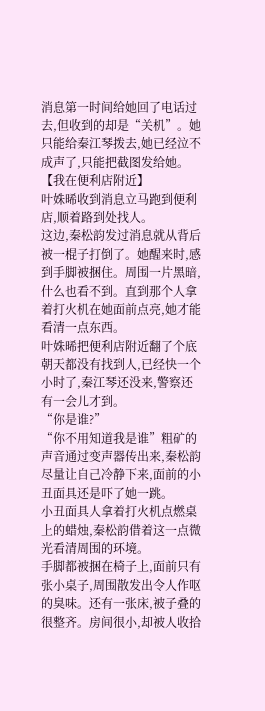消息第一时间给她回了电话过去,但收到的却是“关机”。她只能给秦江琴拨去,她已经泣不成声了,只能把截图发给她。
【我在便利店附近】
叶姝晞收到消息立马跑到便利店,顺着路到处找人。
这边,秦松韵发过消息就从背后被一棍子打倒了。她醒来时,感到手脚被捆住。周围一片黑暗,什么也看不到。直到那个人拿着打火机在她面前点亮,她才能看清一点东西。
叶姝晞把便利店附近翻了个底朝天都没有找到人,已经快一个小时了,秦江琴还没来,警察还有一会儿才到。
“你是谁?”
“你不用知道我是谁”粗矿的声音通过变声器传出来,秦松韵尽量让自己冷静下来,面前的小丑面具还是吓了她一跳。
小丑面具人拿着打火机点燃桌上的蜡烛,秦松韵借着这一点微光看清周围的环境。
手脚都被捆在椅子上,面前只有张小桌子,周围散发出令人作呕的臭味。还有一张床,被子叠的很整齐。房间很小,却被人收拾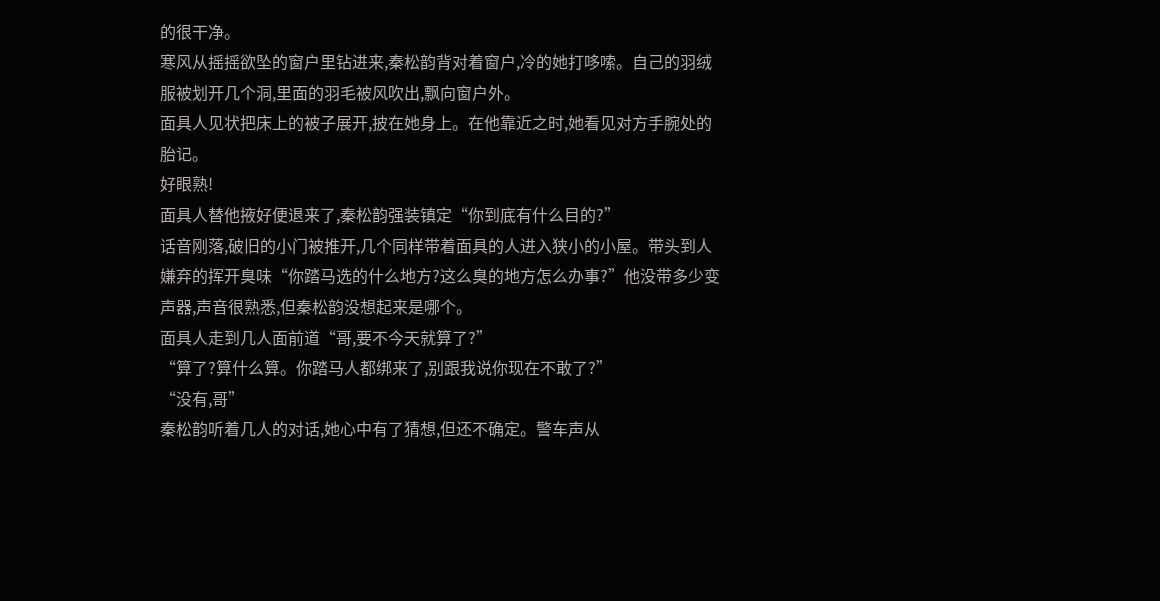的很干净。
寒风从摇摇欲坠的窗户里钻进来,秦松韵背对着窗户,冷的她打哆嗦。自己的羽绒服被划开几个洞,里面的羽毛被风吹出,飘向窗户外。
面具人见状把床上的被子展开,披在她身上。在他靠近之时,她看见对方手腕处的胎记。
好眼熟!
面具人替他掖好便退来了,秦松韵强装镇定“你到底有什么目的?”
话音刚落,破旧的小门被推开,几个同样带着面具的人进入狭小的小屋。带头到人嫌弃的挥开臭味“你踏马选的什么地方?这么臭的地方怎么办事?”他没带多少变声器,声音很熟悉,但秦松韵没想起来是哪个。
面具人走到几人面前道“哥,要不今天就算了?”
“算了?算什么算。你踏马人都绑来了,别跟我说你现在不敢了?”
“没有,哥”
秦松韵听着几人的对话,她心中有了猜想,但还不确定。警车声从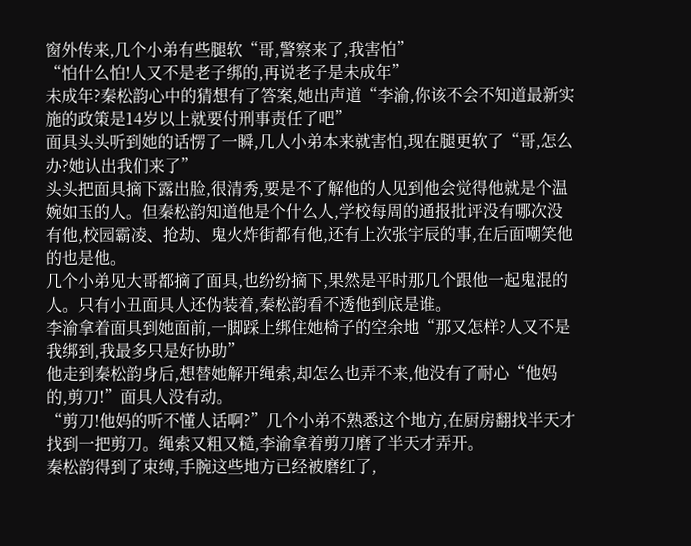窗外传来,几个小弟有些腿软“哥,警察来了,我害怕”
“怕什么怕!人又不是老子绑的,再说老子是未成年”
未成年?秦松韵心中的猜想有了答案,她出声道“李渝,你该不会不知道最新实施的政策是14岁以上就要付刑事责任了吧”
面具头头听到她的话愣了一瞬,几人小弟本来就害怕,现在腿更软了“哥,怎么办?她认出我们来了”
头头把面具摘下露出脸,很清秀,要是不了解他的人见到他会觉得他就是个温婉如玉的人。但秦松韵知道他是个什么人,学校每周的通报批评没有哪次没有他,校园霸凌、抢劫、鬼火炸街都有他,还有上次张宇辰的事,在后面嘲笑他的也是他。
几个小弟见大哥都摘了面具,也纷纷摘下,果然是平时那几个跟他一起鬼混的人。只有小丑面具人还伪装着,秦松韵看不透他到底是谁。
李渝拿着面具到她面前,一脚踩上绑住她椅子的空余地“那又怎样?人又不是我绑到,我最多只是好协助”
他走到秦松韵身后,想替她解开绳索,却怎么也弄不来,他没有了耐心“他妈的,剪刀!”面具人没有动。
“剪刀!他妈的听不懂人话啊?”几个小弟不熟悉这个地方,在厨房翻找半天才找到一把剪刀。绳索又粗又糙,李渝拿着剪刀磨了半天才弄开。
秦松韵得到了束缚,手腕这些地方已经被磨红了,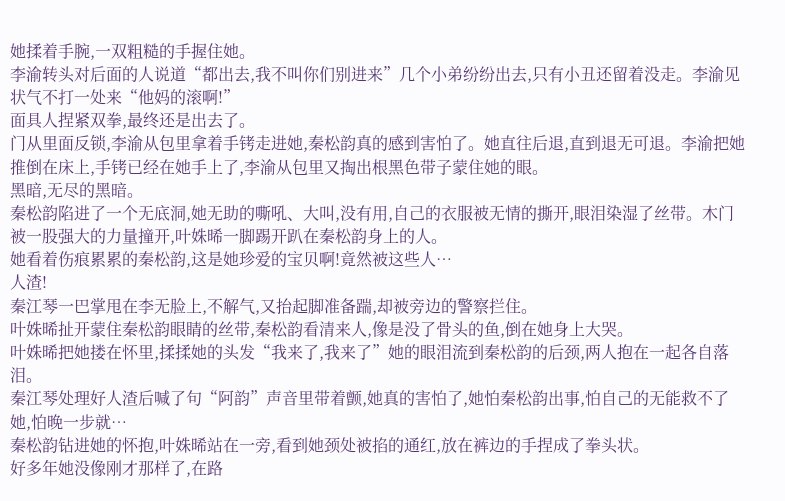她揉着手腕,一双粗糙的手握住她。
李渝转头对后面的人说道“都出去,我不叫你们别进来”几个小弟纷纷出去,只有小丑还留着没走。李渝见状气不打一处来“他妈的滚啊!”
面具人捏紧双拳,最终还是出去了。
门从里面反锁,李渝从包里拿着手铐走进她,秦松韵真的感到害怕了。她直往后退,直到退无可退。李渝把她推倒在床上,手铐已经在她手上了,李渝从包里又掏出根黑色带子蒙住她的眼。
黑暗,无尽的黑暗。
秦松韵陷进了一个无底洞,她无助的嘶吼、大叫,没有用,自己的衣服被无情的撕开,眼泪染湿了丝带。木门被一股强大的力量撞开,叶姝晞一脚踢开趴在秦松韵身上的人。
她看着伤痕累累的秦松韵,这是她珍爱的宝贝啊!竟然被这些人…
人渣!
秦江琴一巴掌甩在李无脸上,不解气,又抬起脚准备踹,却被旁边的警察拦住。
叶姝晞扯开蒙住秦松韵眼睛的丝带,秦松韵看清来人,像是没了骨头的鱼,倒在她身上大哭。
叶姝晞把她搂在怀里,揉揉她的头发“我来了,我来了”她的眼泪流到秦松韵的后颈,两人抱在一起各自落泪。
秦江琴处理好人渣后喊了句“阿韵”声音里带着颤,她真的害怕了,她怕秦松韵出事,怕自己的无能救不了她,怕晚一步就…
秦松韵钻进她的怀抱,叶姝晞站在一旁,看到她颈处被掐的通红,放在裤边的手捏成了拳头状。
好多年她没像刚才那样了,在路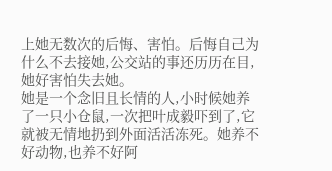上她无数次的后悔、害怕。后悔自己为什么不去接她,公交站的事还历历在目,她好害怕失去她。
她是一个念旧且长情的人,小时候她养了一只小仓鼠,一次把叶成毅吓到了,它就被无情地扔到外面活活冻死。她养不好动物,也养不好阿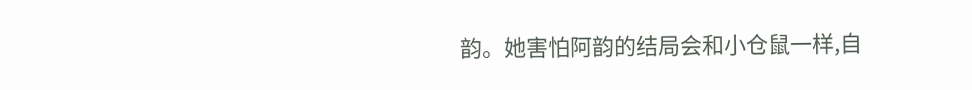韵。她害怕阿韵的结局会和小仓鼠一样,自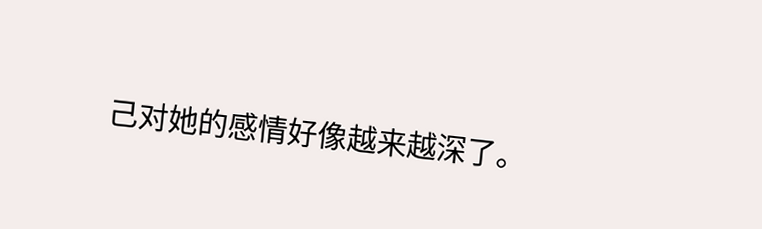己对她的感情好像越来越深了。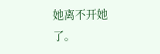她离不开她了。